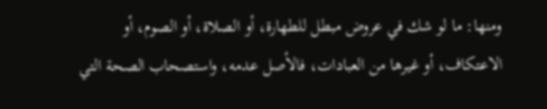ومنها: ما لو شك في عروض مبطل للطهارة، أو الصلاة، أو الصوم، أو الاعتكاف، أو غيرها من العبادات، فالأصل عدمه، واستصحاب الصحة التي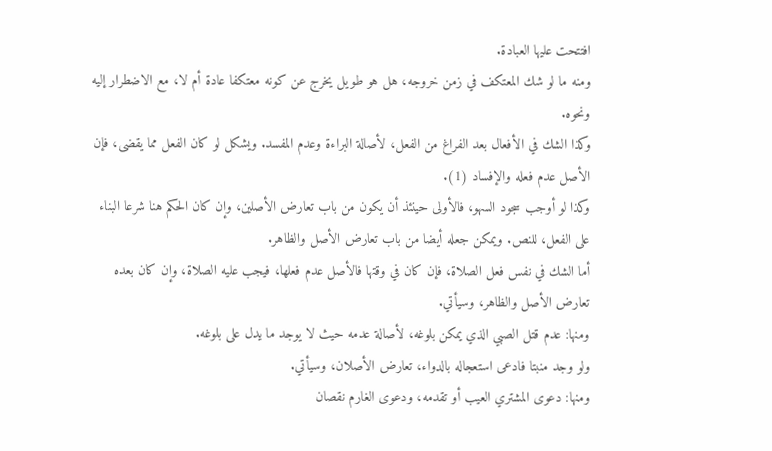افتتحت عليها العبادة.
ومنه ما لو شك المعتكف في زمن خروجه، هل هو طويل يخرج عن كونه معتكفا عادة أم لا، مع الاضطرار إليه ونحوه.
وكذا الشك في الأفعال بعد الفراغ من الفعل، لأصالة البراءة وعدم المفسد. ويشكل لو كان الفعل مما يقضى، فإن الأصل عدم فعله والإفساد (1).
وكذا لو أوجب سجود السهو، فالأولى حينئذ أن يكون من باب تعارض الأصلين، وإن كان الحكم هنا شرعا البناء على الفعل، للنص. ويمكن جعله أيضا من باب تعارض الأصل والظاهر.
أما الشك في نفس فعل الصلاة، فإن كان في وقتها فالأصل عدم فعلها، فيجب عليه الصلاة، وإن كان بعده تعارض الأصل والظاهر، وسيأتي.
ومنها: عدم قتل الصبي الذي يمكن بلوغه، لأصالة عدمه حيث لا يوجد ما يدل على بلوغه.
ولو وجد منبتا فادعى استعجاله بالدواء، تعارض الأصلان، وسيأتي.
ومنها: دعوى المشتري العيب أو تقدمه، ودعوى الغارم نقصان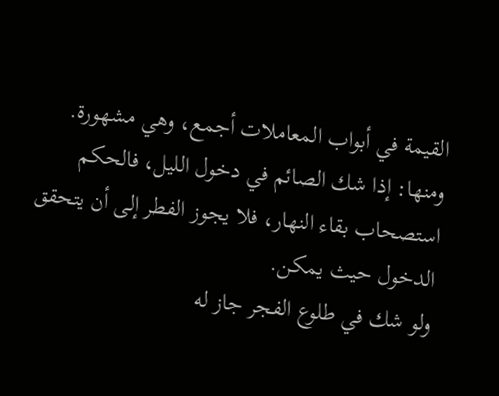القيمة في أبواب المعاملات أجمع، وهي مشهورة.
ومنها: إذا شك الصائم في دخول الليل، فالحكم استصحاب بقاء النهار، فلا يجوز الفطر إلى أن يتحقق الدخول حيث يمكن.
ولو شك في طلوع الفجر جاز له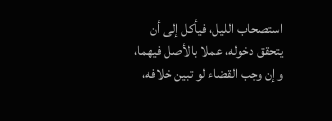استصحاب الليل، فيأكل إلى أن يتحقق دخوله، عملا بالأصل فيهما، وإن وجب القضاء لو تبين خلافه،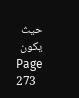حيث يكون
Page 273